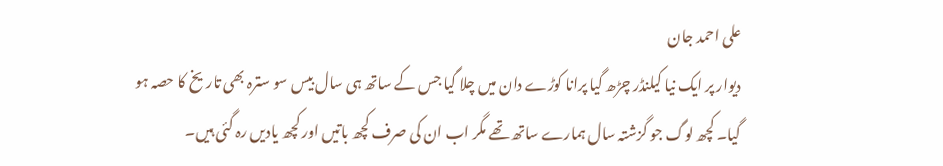علی احمد جان
دیوار پر ایک نیا کیلنڈر چڑھ گیا پرانا کوڑے دان میں چلا گیا جس کے ساتھ ہی سال بیس سو سترہ بھی تاریخ کا حصہ ہو گیا۔ کچھ لوگ جو گزشتہ سال ہمارے ساتھ تھے مگر اب ان کی صرف کچھ باتیں اور کچھ یادیں رہ گئی ہیں۔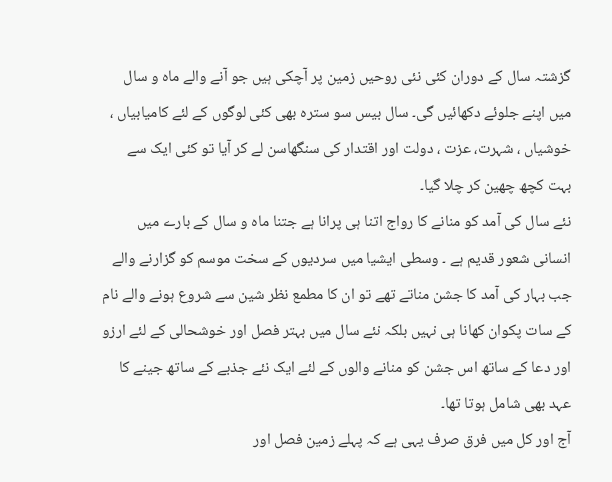گزشتہ سال کے دوران کئی نئی روحیں زمین پر آچکی ہیں جو آنے والے ماہ و سال میں اپنے جلوئے دکھائیں گی۔ سال بیس سو سترہ بھی کئی لوگوں کے لئے کامیابیاں ، خوشیاں ، شہرت، عزت ، دولت اور اقتدار کی سنگھاسن لے کر آیا تو کئی ایک سے بہت کچھ چھین کر چلا گیا۔
نئے سال کی آمد کو منانے کا رواج اتنا ہی پرانا ہے جتنا ماہ و سال کے بارے میں انسانی شعور قدیم ہے ۔ وسطی ایشیا میں سردیوں کے سخت موسم کو گزارنے والے جب بہار کی آمد کا جشن مناتے تھے تو ان کا مطمع نظر شین سے شروع ہونے والے نام کے سات پکوان کھانا ہی نہیں بلکہ نئے سال میں بہتر فصل اور خوشحالی کے لئے ارزو اور دعا کے ساتھ اس جشن کو منانے والوں کے لئے ایک نئے جذبے کے ساتھ جینے کا عہد بھی شامل ہوتا تھا۔
آج اور کل میں فرق صرف یہی ہے کہ پہلے زمین فصل اور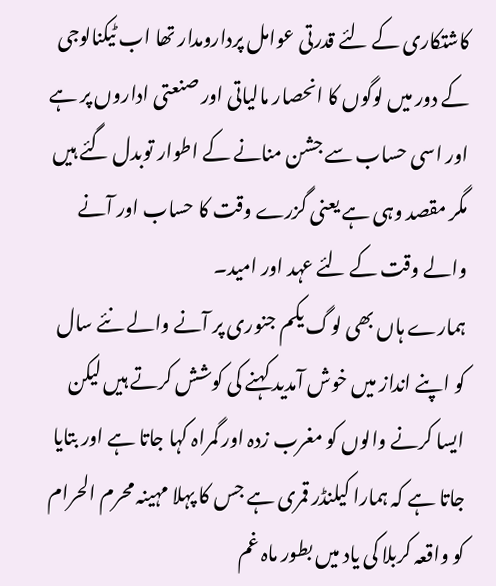کاشتکاری کے لئے قدرتی عوامل پردارومدار تھا اب ٹیکنالوجی کے دور میں لوگوں کا انحصار مالیاتی اور صنعتی اداروں پر ہے اور اسی حساب سے جشن منانے کے اطوار توبدل گئے ہیں مگر مقصد وہی ہے یعنی گزرے وقت کا حساب اور آنے والے وقت کے لئے عہد اور امید۔
ہمارے ہاں بھی لوگ یکم جنوری پر آنے والے نئے سال کو اپنے انداز میں خوش آمدید کہنے کی کوشش کرتے ہیں لیکن ایسا کرنے والوں کو مغرب زدہ اور گمراہ کہا جاتا ہے اور بتایا جاتا ہے کہ ہمارا کیلنڈر قمری ہے جس کا پہلا مہینہ محرم الحرام کو واقعہ کربلا کی یاد میں بطور ماہ غم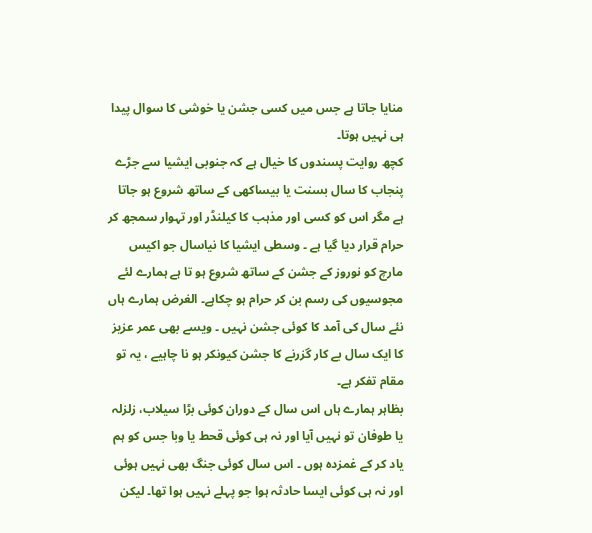منایا جاتا ہے جس میں کسی جشن یا خوشی کا سوال پیدا ہی نہیں ہوتا۔
کچھ روایت پسندوں کا خیال ہے کہ جنوبی ایشیا سے جڑے پنجاب کا سال بسنت یا بیساکھی کے ساتھ شروع ہو جاتا ہے مگر اس کو کسی اور مذہب کا کیلنڈر اور تہوار سمجھ کر حرام قرار دیا گیا ہے ۔ وسطی ایشیا کا نیاسال جو اکیس مارچ کو نوروز کے جشن کے ساتھ شروع ہو تا ہے ہمارے لئے مجوسیوں کی رسم بن کر حرام ہو چکاہے۔ الغرض ہمارے ہاں نئے سال کی آمد کا کوئی جشن نہیں ۔ ویسے بھی عمر عزیز کا ایک سال بے کار گزرنے کا جشن کیونکر ہو نا چاہیے ، یہ تو مقام تفکر ہے۔
بظاہر ہمارے ہاں اس سال کے دوران کوئی بڑا سیلاب، زلزلہ یا طوفان تو نہیں آیا اور نہ ہی کوئی قحط یا وبا جس کو ہم یاد کر کے غمزدہ ہوں ۔ اس سال کوئی جنگ بھی نہیں ہوئی اور نہ ہی کوئی ایسا حادثہ ہوا جو پہلے نہیں ہوا تھا۔ لیکن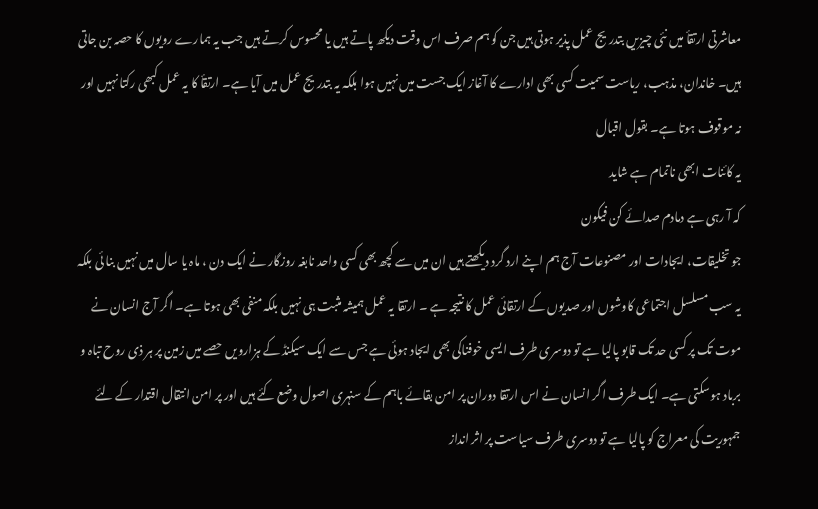معاشرتی ارتقأ میں نئی چیزیں بتدریج عمل پذیر ہوتی ہیں جن کو ہم صرف اس وقت دیکھ پاتے ہیں یا محسوس کرتے ہیں جب یہ ہمارے رویوں کا حصہ بن جاتی ہیں۔ خاندان، مذہب، ریاست سمیت کسی بھی ادارے کا آغاز ایک جست میں نہیں ہوا بلکہ یہ بتدریج عمل میں آیا ہے۔ ارتقأ کا یہ عمل کبھی رکتا نہیں اور نہ موقوف ہوتا ہے۔ بقول اقبال
یہ کائنات ابھی ناتمام ہے شاید
کہ آ رہی ہے دمادم صدائے کن فیکون
جو تخلیقات، ایجادات اور مصنوعات آج ہم اپنے ارد گرد دیکھتے ہیں ان میں سے کچھ بھی کسی واحد نابغہ روزگار نے ایک دن ، ماہ یا سال میں نہیں بنا ئی بلکہ یہ سب مسلسل اجتماعی کاوشوں اور صدیوں کے ارتقائی عمل کا نتیجہ ہے ۔ ارتقا یہ عمل ہمیشہ مثبت ہی نہیں بلکہ منفی بھی ہوتا ہے۔ اگر آج انسان نے موت تک پر کسی حد تک قابو پالیا ہے تو دوسری طرف ایسی خوفناکی بھی ایجاد ہوئی ہے جس سے ایک سیکنڈ کے ہزارویں حصے میں زمین پر ہر ذی روح تباہ و برباد ہوسکتی ہے۔ ایک طرف اگر انسان نے اس ارتقا دوران پر امن بقائے باہم کے سنہری اصول وضع کئے ہیں اور پر امن انتقال اقتدار کے لئے جمہوریت کی معراج کو پالیا ہے تو دوسری طرف سیاست پر اثر انداز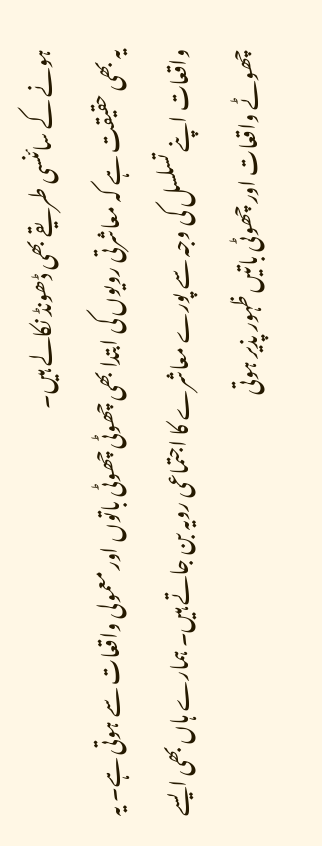ہونے کے سائنسی طریقے بھی ڈھونڈ نکالے ہیں۔
یہ بھی حقیقت ہے کہ معاشرتی رویوں کی ابتدا بھی چھوٹی چھوٹی باتوں اور معمولی واقعات سے ہوتی ہے۔ یہ واقعات اپنے تسلسل کی وجہ سے پورے معاشرے کا اجتماعی رویہ بن جاتے ہیں۔ ہمارے ہاں بھی ایسے چھوٹے واقعات اور چھوٹی باتیں ظہور پذیر ہوتی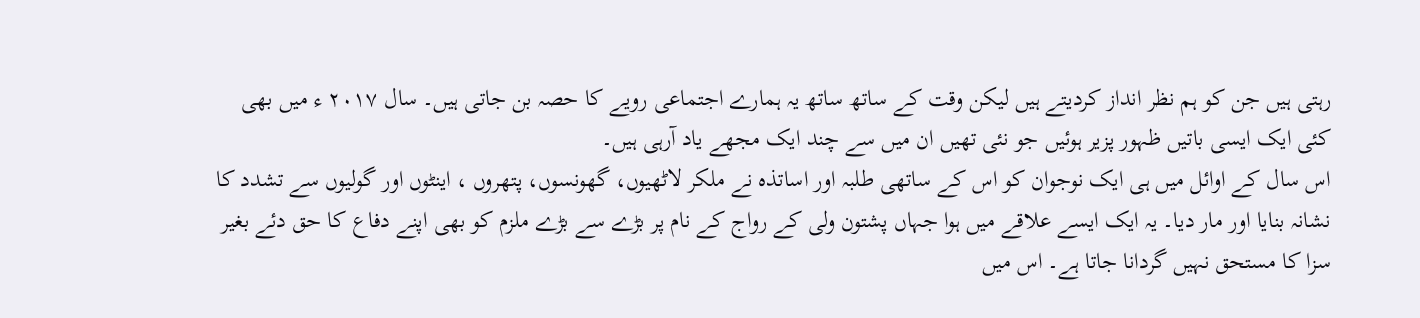رہتی ہیں جن کو ہم نظر انداز کردیتے ہیں لیکن وقت کے ساتھ ساتھ یہ ہمارے اجتماعی رویے کا حصہ بن جاتی ہیں۔ سال ۲۰۱۷ ء میں بھی کئی ایک ایسی باتیں ظہور پزیر ہوئیں جو نئی تھیں ان میں سے چند ایک مجھے یاد آرہی ہیں۔
اس سال کے اوائل میں ہی ایک نوجوان کو اس کے ساتھی طلبہ اور اساتذہ نے ملکر لاٹھیوں، گھونسوں، پتھروں ، اینٹوں اور گولیوں سے تشدد کا نشانہ بنایا اور مار دیا۔ یہ ایک ایسے علاقے میں ہوا جہاں پشتون ولی کے رواج کے نام پر بڑے سے بڑے ملزم کو بھی اپنے دفاع کا حق دئے بغیر سزا کا مستحق نہیں گردانا جاتا ہے۔ اس میں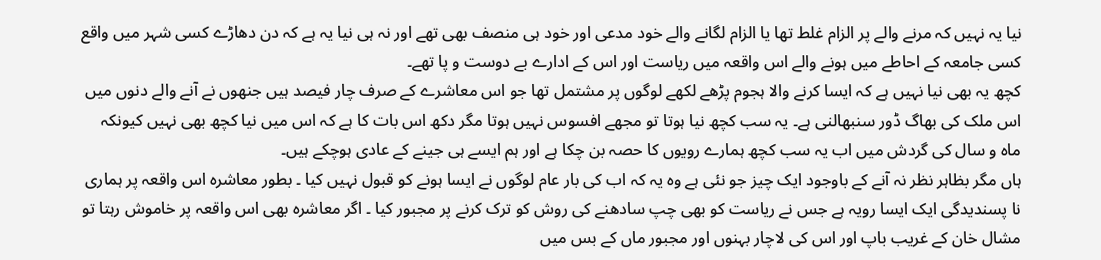نیا یہ نہیں کہ مرنے والے پر الزام غلط تھا یا الزام لگانے والے خود مدعی اور خود ہی منصف بھی تھے اور نہ ہی نیا یہ ہے کہ دن دھاڑے کسی شہر میں واقع کسی جامعہ کے احاطے میں ہونے والے اس واقعہ میں ریاست اور اس کے ادارے بے دوست و پا تھے۔
کچھ یہ بھی نیا نہیں ہے کہ ایسا کرنے والا ہجوم پڑھے لکھے لوگوں پر مشتمل تھا جو اس معاشرے کے صرف چار فیصد ہیں جنھوں نے آنے والے دنوں میں اس ملک کی بھاگ ڈور سنبھالنی ہے۔ یہ سب کچھ نیا ہوتا تو مجھے افسوس نہیں ہوتا مگر دکھ اس بات کا ہے کہ اس میں نیا کچھ بھی نہیں کیونکہ ماہ و سال کی گردش میں اب یہ سب کچھ ہمارے رویوں کا حصہ بن چکا ہے اور ہم ایسے ہی جینے کے عادی ہوچکے ہیں۔
ہاں مگر بظاہر نظر نہ آنے کے باوجود ایک چیز جو نئی ہے وہ یہ کہ اب کی بار عام لوگوں نے ایسا ہونے کو قبول نہیں کیا ۔ بطور معاشرہ اس واقعہ پر ہماری نا پسندیدگی ایک ایسا رویہ ہے جس نے ریاست کو بھی چپ سادھنے کی روش کو ترک کرنے پر مجبور کیا ۔ اگر معاشرہ بھی اس واقعہ پر خاموش رہتا تو مشال خان کے غریب باپ اور اس کی لاچار بہنوں اور مجبور ماں کے بس میں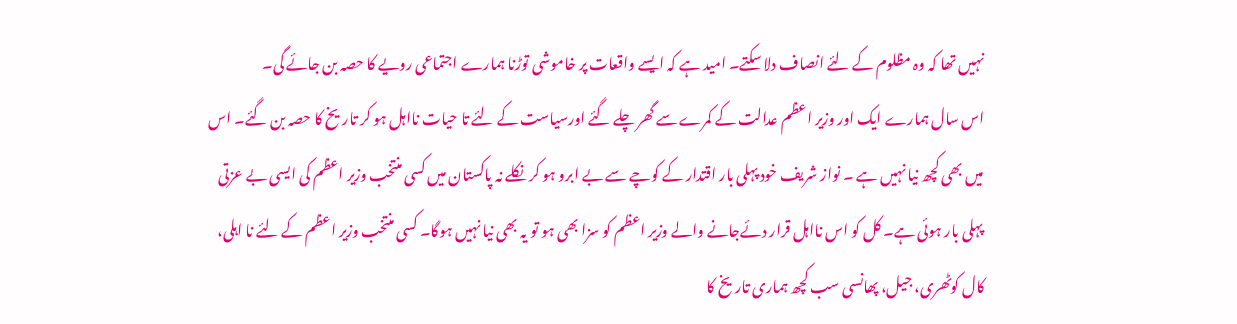نہیں تھا کہ وہ مظلوم کے لئے انصاف دلا سکتے۔ امید ہے کہ ایسے واقعات پر خاموشی توڑنا ہمارے اجتماعی رویے کا حصہ بن جائے گی۔
اس سال ہمارے ایک اور وزیر اعظم عدالت کے کمرے سے گھر چلے گئے اورسیاست کے لئے تا حیات نااہل ہو کر تاریخ کا حصہ بن گئے۔ اس میں بھی کچھ نیا نہیں ہے ۔ نواز شریف خود پہلی بار اقتدار کے کوچے سے بے ابرو ہو کر نکلے نہ پاکستان میں کسی منتخب وزیر اعظم کی ایسی بے عزتی پہلی بار ہوئی ہے۔ کل کو اس نااہل قرار دئےجانے والے وزیر اعظم کو سزا بھی ہو تو یہ بھی نیا نہیں ہوگا۔ کسی منتخب وزیر اعظم کے لئے نا اہلی، کال کوٹھری، جیل، پھانسی سب کچھ ہماری تاریخ کا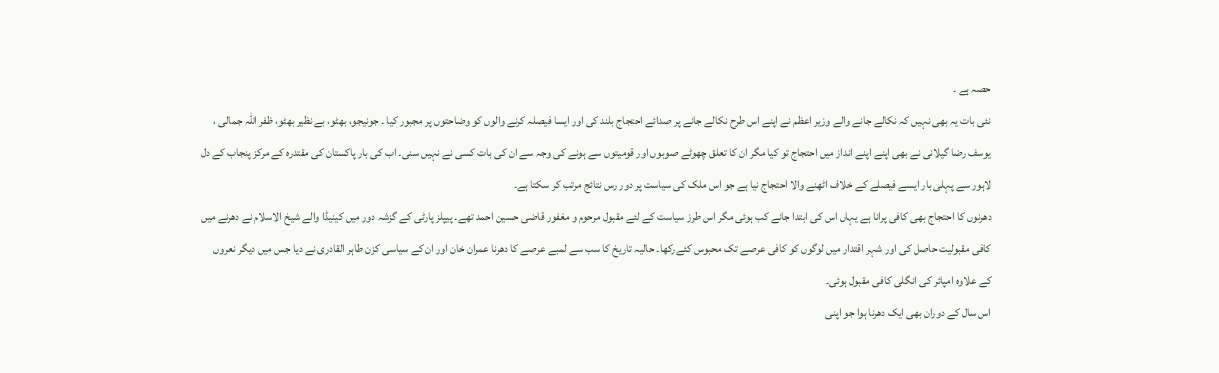حصہ ہے ۔
نئی بات یہ بھی نہیں کہ نکالے جانے والے وزیر اعظم نے اپنے اس طرح نکالے جانے پر صدائے احتجاج بلند کی اور ایسا فیصلہ کرنے والوں کو وضاحتوں پر مجبور کیا ۔ جونیجو، بھٹو، بے نظیر بھٹو، ظفر اللہ جمالی ، یوسف رضا گیلانی نے بھی اپنے اپنے انداز میں احتجاج تو کیا مگر ان کا تعلق چھوٹے صوبوں اور قومیتوں سے ہونے کی وجہ سے ان کی بات کسی نے نہیں سنی۔ اب کی بار پاکستان کی مقتدرہ کے مرکز پنجاب کے دل لاہور سے پہلی بار ایسے فیصلے کے خلاف اٹھنے والا احتجاج نیا ہے جو اس ملک کی سیاست پر دور رس نتائج مرتب کر سکتا ہے۔
دھرنوں کا احتجاج بھی کافی پرانا ہے یہاں اس کی ابتدا جانے کب ہوئی مگر اس طرز سیاست کے لئے مقبول مرحوم و مغفور قاضی حسین احمد تھے۔ پیپلز پارٹی کے گزشہ دور میں کینیڈا والے شیخ الاسلام نے دھرنے میں کافی مقبولیت حاصل کی اور شہر اقتدار میں لوگوں کو کافی عرصے تک محبوس کئےرکھا۔ حالیہ تاریخ کا سب سے لمبے عرصے کا دھرنا عمران خان اور ان کے سیاسی کزن طاہر القادری نے دیا جس میں دیگر نعروں کے علاوہ امپائر کی انگلی کافی مقبول ہوئی۔
اس سال کے دوران بھی ایک دھرنا ہوا جو اپنی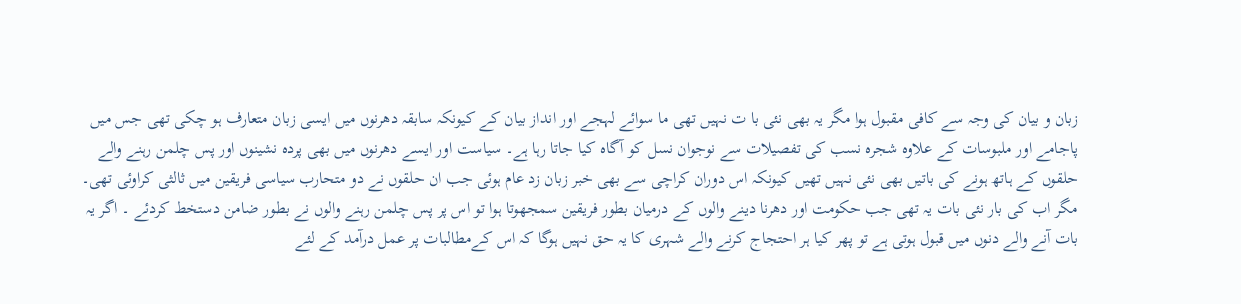زبان و بیان کی وجہ سے کافی مقبول ہوا مگر یہ بھی نئی با ت نہیں تھی ما سوائے لہجے اور انداز بیان کے کیونکہ سابقہ دھرنوں میں ایسی زبان متعارف ہو چکی تھی جس میں پاجامے اور ملبوسات کے علاوہ شجرہ نسب کی تفصیلات سے نوجوان نسل کو آگاہ کیا جاتا رہا ہے۔ سیاست اور ایسے دھرنوں میں بھی پردہ نشینوں اور پس چلمن رہنے والے حلقوں کے ہاتھ ہونے کی باتیں بھی نئی نہیں تھیں کیونکہ اس دوران کراچی سے بھی خبر زبان زد عام ہوئی جب ان حلقوں نے دو متحارب سیاسی فریقین میں ثالثی کراوئی تھی۔
مگر اب کی بار نئی بات یہ تھی جب حکومت اور دھرنا دینے والوں کے درمیان بطور فریقین سمجھوتا ہوا تو اس پر پس چلمن رہنے والوں نے بطور ضامن دستخط کردئے ۔ اگر یہ بات آنے والے دنوں میں قبول ہوتی ہے تو پھر کیا ہر احتجاج کرنے والے شہری کا یہ حق نہیں ہوگا کہ اس کےمطالبات پر عمل درآمد کے لئے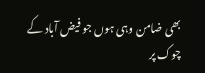بھی ضامن وہی ہوں جو فیض آباد کے چوک پر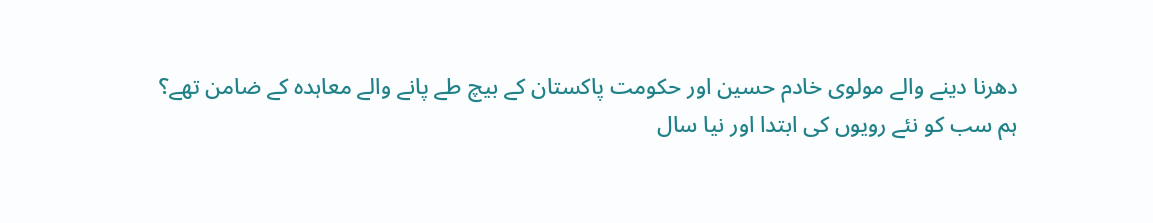دھرنا دینے والے مولوی خادم حسین اور حکومت پاکستان کے بیچ طے پانے والے معاہدہ کے ضامن تھے؟
ہم سب کو نئے رویوں کی ابتدا اور نیا سال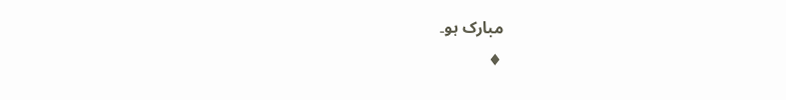مبارک ہو۔
♦